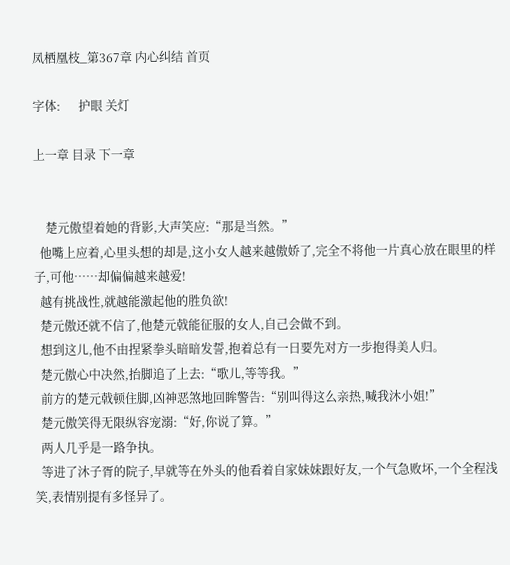凤栖凰枝_第367章 内心纠结 首页

字体:      护眼 关灯

上一章 目录 下一章


    楚元傲望着她的背影,大声笑应:“那是当然。”
  他嘴上应着,心里头想的却是,这小女人越来越傲娇了,完全不将他一片真心放在眼里的样子,可他……却偏偏越来越爱!
  越有挑战性,就越能激起他的胜负欲!
  楚元傲还就不信了,他楚元戟能征服的女人,自己会做不到。
  想到这儿,他不由捏紧拳头暗暗发誓,抱着总有一日要先对方一步抱得美人归。
  楚元傲心中决然,抬脚追了上去:“歌儿,等等我。”
  前方的楚元戟顿住脚,凶神恶煞地回眸警告:“别叫得这么亲热,喊我沐小姐!”
  楚元傲笑得无限纵容宠溺:“好,你说了算。”
  两人几乎是一路争执。
  等进了沐子胥的院子,早就等在外头的他看着自家妹妹跟好友,一个气急败坏,一个全程浅笑,表情别提有多怪异了。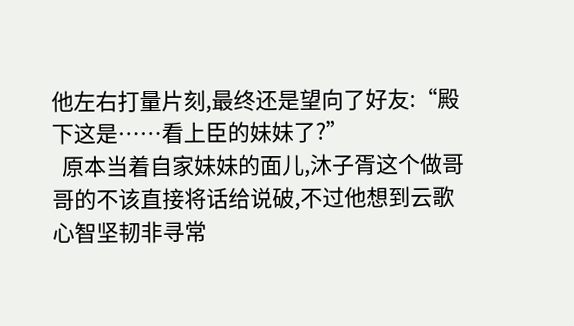他左右打量片刻,最终还是望向了好友:“殿下这是……看上臣的妹妹了?”
  原本当着自家妹妹的面儿,沐子胥这个做哥哥的不该直接将话给说破,不过他想到云歌心智坚韧非寻常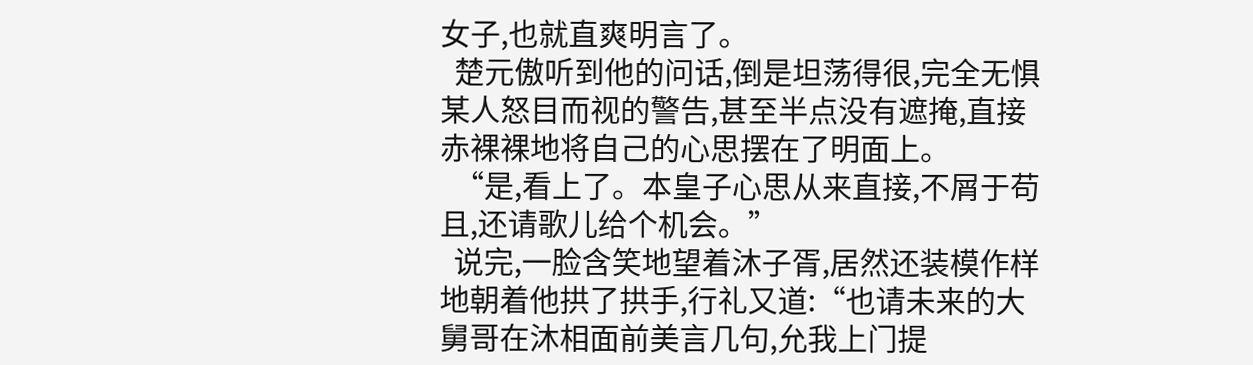女子,也就直爽明言了。
  楚元傲听到他的问话,倒是坦荡得很,完全无惧某人怒目而视的警告,甚至半点没有遮掩,直接赤裸裸地将自己的心思摆在了明面上。
  “是,看上了。本皇子心思从来直接,不屑于苟且,还请歌儿给个机会。”
  说完,一脸含笑地望着沐子胥,居然还装模作样地朝着他拱了拱手,行礼又道:“也请未来的大舅哥在沐相面前美言几句,允我上门提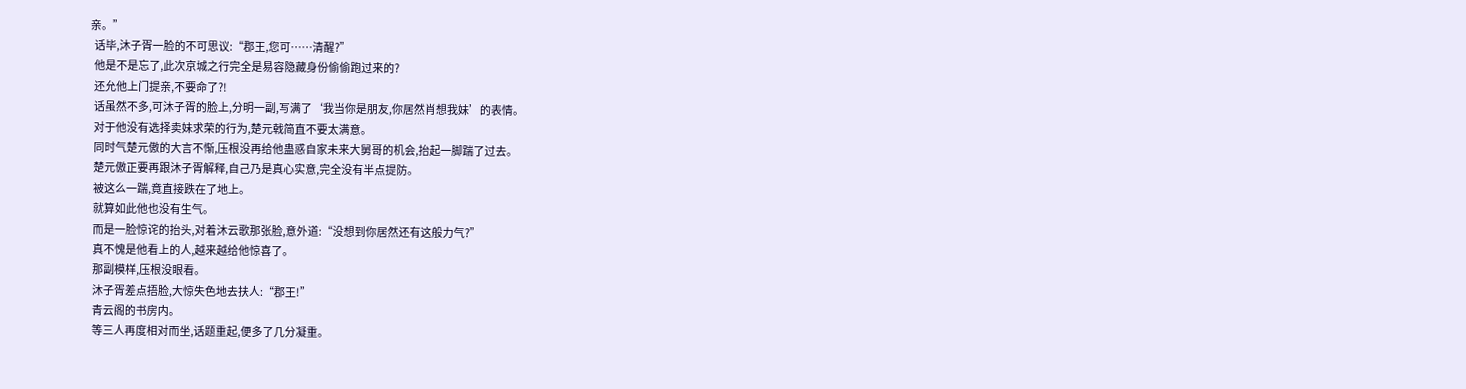亲。”
  话毕,沐子胥一脸的不可思议:“郡王,您可……清醒?”
  他是不是忘了,此次京城之行完全是易容隐藏身份偷偷跑过来的?
  还允他上门提亲,不要命了?!
  话虽然不多,可沐子胥的脸上,分明一副,写满了‘我当你是朋友,你居然肖想我妹’的表情。
  对于他没有选择卖妹求荣的行为,楚元戟简直不要太满意。
  同时气楚元傲的大言不惭,压根没再给他蛊惑自家未来大舅哥的机会,抬起一脚踹了过去。
  楚元傲正要再跟沐子胥解释,自己乃是真心实意,完全没有半点提防。
  被这么一踹,竟直接跌在了地上。
  就算如此他也没有生气。
  而是一脸惊诧的抬头,对着沐云歌那张脸,意外道:“没想到你居然还有这般力气?”
  真不愧是他看上的人,越来越给他惊喜了。
  那副模样,压根没眼看。
  沐子胥差点捂脸,大惊失色地去扶人:“郡王!”
  青云阁的书房内。
  等三人再度相对而坐,话题重起,便多了几分凝重。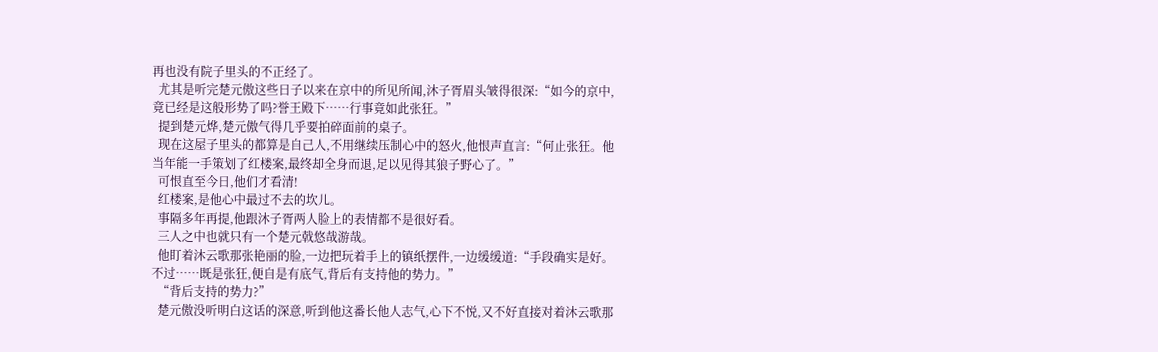再也没有院子里头的不正经了。
  尤其是听完楚元傲这些日子以来在京中的所见所闻,沐子胥眉头皱得很深:“如今的京中,竟已经是这般形势了吗?誉王殿下……行事竟如此张狂。”
  提到楚元烨,楚元傲气得几乎要拍碎面前的桌子。
  现在这屋子里头的都算是自己人,不用继续压制心中的怒火,他恨声直言:“何止张狂。他当年能一手策划了红楼案,最终却全身而退,足以见得其狼子野心了。”
  可恨直至今日,他们才看清!
  红楼案,是他心中最过不去的坎儿。
  事隔多年再提,他跟沐子胥两人脸上的表情都不是很好看。
  三人之中也就只有一个楚元戟悠哉游哉。
  他盯着沐云歌那张艳丽的脸,一边把玩着手上的镇纸摆件,一边缓缓道:“手段确实是好。不过……既是张狂,便自是有底气,背后有支持他的势力。”
  “背后支持的势力?”
  楚元傲没听明白这话的深意,听到他这番长他人志气,心下不悦,又不好直接对着沐云歌那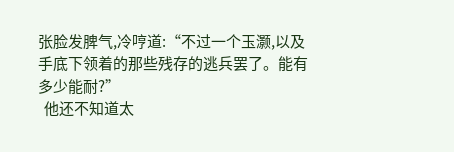张脸发脾气,冷哼道:“不过一个玉灏,以及手底下领着的那些残存的逃兵罢了。能有多少能耐?”
  他还不知道太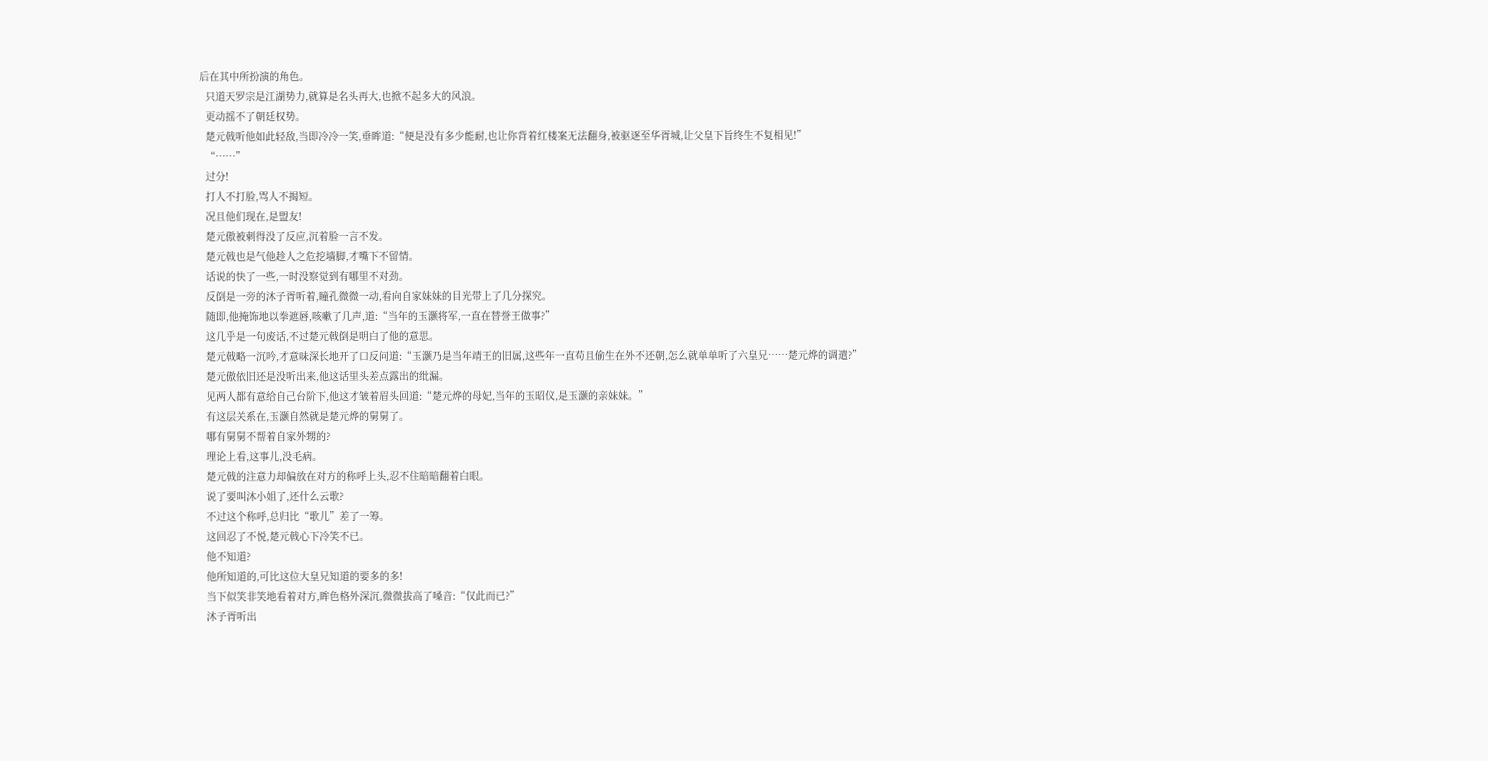后在其中所扮演的角色。
  只道天罗宗是江湖势力,就算是名头再大,也掀不起多大的风浪。
  更动摇不了朝廷权势。
  楚元戟听他如此轻敌,当即冷冷一笑,垂眸道:“便是没有多少能耐,也让你背着红楼案无法翻身,被驱逐至华胥城,让父皇下旨终生不复相见!”
  “……”
  过分!
  打人不打脸,骂人不揭短。
  况且他们现在,是盟友!
  楚元傲被刺得没了反应,沉着脸一言不发。
  楚元戟也是气他趁人之危挖墙脚,才嘴下不留情。
  话说的快了一些,一时没察觉到有哪里不对劲。
  反倒是一旁的沐子胥听着,瞳孔微微一动,看向自家妹妹的目光带上了几分探究。
  随即,他掩饰地以拳遮唇,咳嗽了几声,道:“当年的玉灏将军,一直在替誉王做事?”
  这几乎是一句废话,不过楚元戟倒是明白了他的意思。
  楚元戟略一沉吟,才意味深长地开了口反问道:“玉灏乃是当年靖王的旧属,这些年一直苟且偷生在外不还朝,怎么就单单听了六皇兄……楚元烨的调遣?”
  楚元傲依旧还是没听出来,他这话里头差点露出的纰漏。
  见两人都有意给自己台阶下,他这才皱着眉头回道:“楚元烨的母妃,当年的玉昭仪,是玉灏的亲妹妹。”
  有这层关系在,玉灏自然就是楚元烨的舅舅了。
  哪有舅舅不帮着自家外甥的?
  理论上看,这事儿,没毛病。
  楚元戟的注意力却偏放在对方的称呼上头,忍不住暗暗翻着白眼。
  说了要叫沐小姐了,还什么云歌?
  不过这个称呼,总归比“歌儿”差了一筹。
  这回忍了不悦,楚元戟心下冷笑不已。
  他不知道?
  他所知道的,可比这位大皇兄知道的要多的多!
  当下似笑非笑地看着对方,眸色格外深沉,微微拔高了嗓音:“仅此而已?”
  沐子胥听出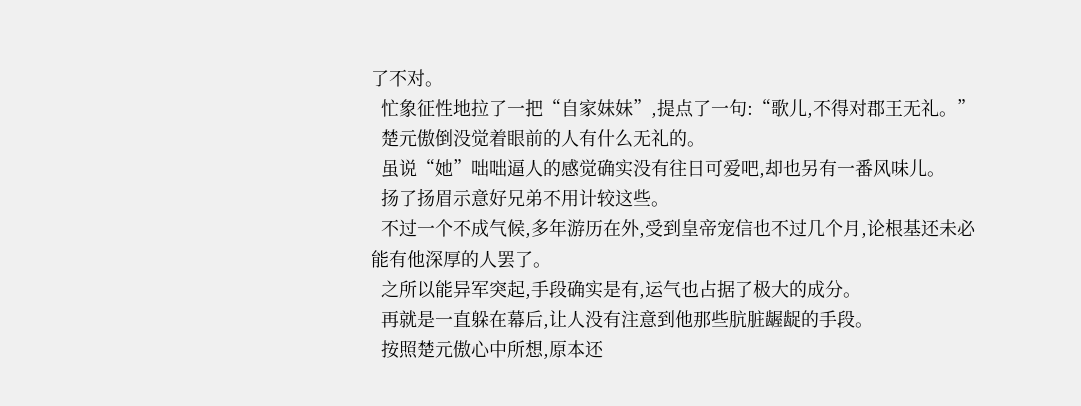了不对。
  忙象征性地拉了一把“自家妹妹”,提点了一句:“歌儿,不得对郡王无礼。”
  楚元傲倒没觉着眼前的人有什么无礼的。
  虽说“她”咄咄逼人的感觉确实没有往日可爱吧,却也另有一番风味儿。
  扬了扬眉示意好兄弟不用计较这些。
  不过一个不成气候,多年游历在外,受到皇帝宠信也不过几个月,论根基还未必能有他深厚的人罢了。
  之所以能异军突起,手段确实是有,运气也占据了极大的成分。
  再就是一直躲在幕后,让人没有注意到他那些肮脏龌龊的手段。
  按照楚元傲心中所想,原本还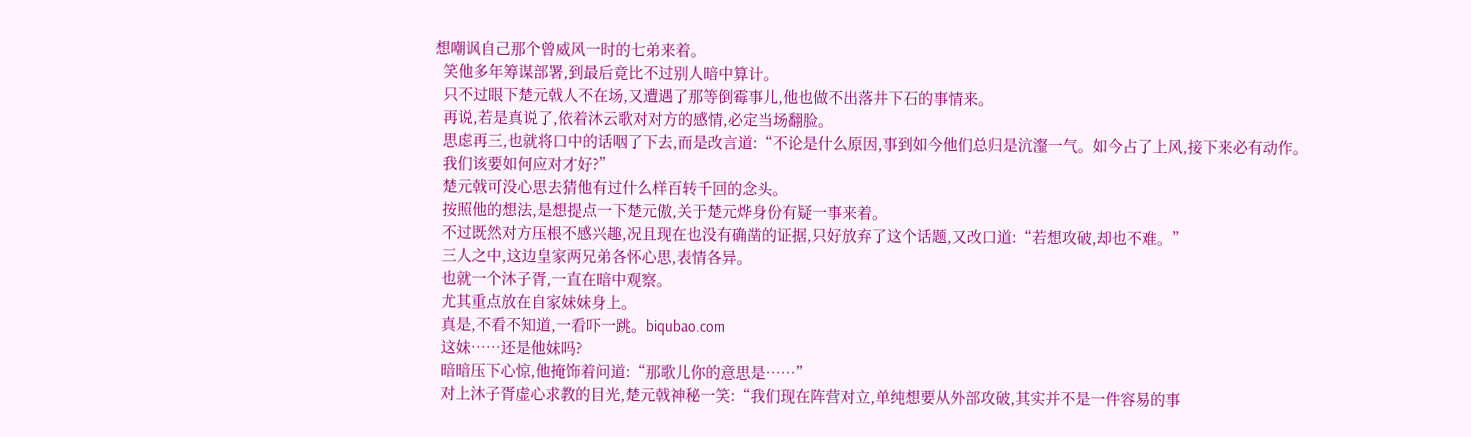想嘲讽自己那个曾威风一时的七弟来着。
  笑他多年筹谋部署,到最后竟比不过别人暗中算计。
  只不过眼下楚元戟人不在场,又遭遇了那等倒霉事儿,他也做不出落井下石的事情来。
  再说,若是真说了,依着沐云歌对对方的感情,必定当场翻脸。
  思虑再三,也就将口中的话咽了下去,而是改言道:“不论是什么原因,事到如今他们总归是沆瀣一气。如今占了上风,接下来必有动作。
  我们该要如何应对才好?”
  楚元戟可没心思去猜他有过什么样百转千回的念头。
  按照他的想法,是想提点一下楚元傲,关于楚元烨身份有疑一事来着。
  不过既然对方压根不感兴趣,况且现在也没有确凿的证据,只好放弃了这个话题,又改口道:“若想攻破,却也不难。”
  三人之中,这边皇家两兄弟各怀心思,表情各异。
  也就一个沐子胥,一直在暗中观察。
  尤其重点放在自家妹妹身上。
  真是,不看不知道,一看吓一跳。biqubao.com
  这妹……还是他妹吗?
  暗暗压下心惊,他掩饰着问道:“那歌儿你的意思是……”
  对上沐子胥虚心求教的目光,楚元戟神秘一笑:“我们现在阵营对立,单纯想要从外部攻破,其实并不是一件容易的事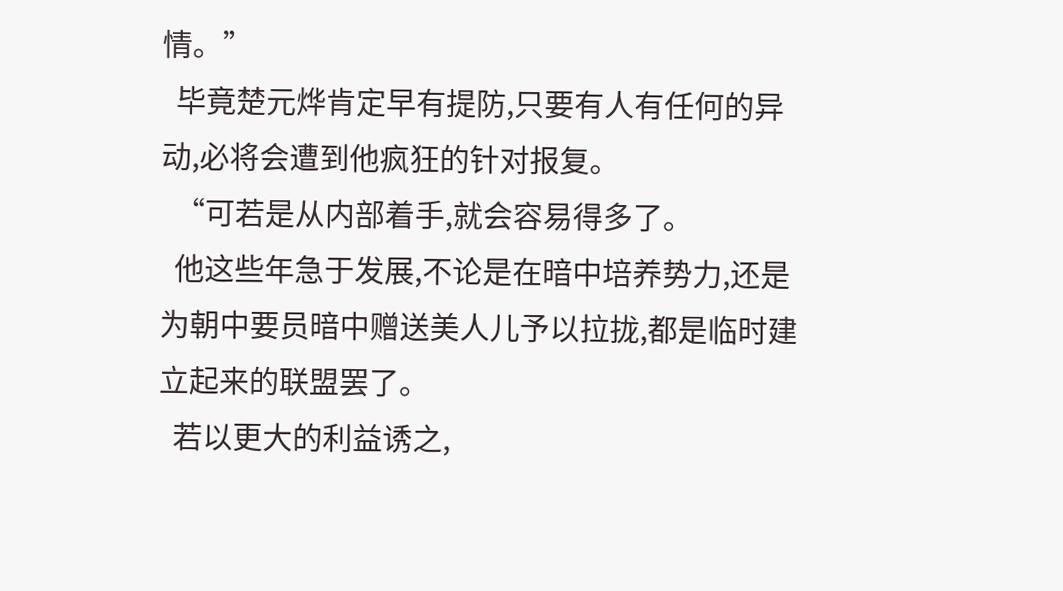情。”
  毕竟楚元烨肯定早有提防,只要有人有任何的异动,必将会遭到他疯狂的针对报复。
  “可若是从内部着手,就会容易得多了。
  他这些年急于发展,不论是在暗中培养势力,还是为朝中要员暗中赠送美人儿予以拉拢,都是临时建立起来的联盟罢了。
  若以更大的利益诱之,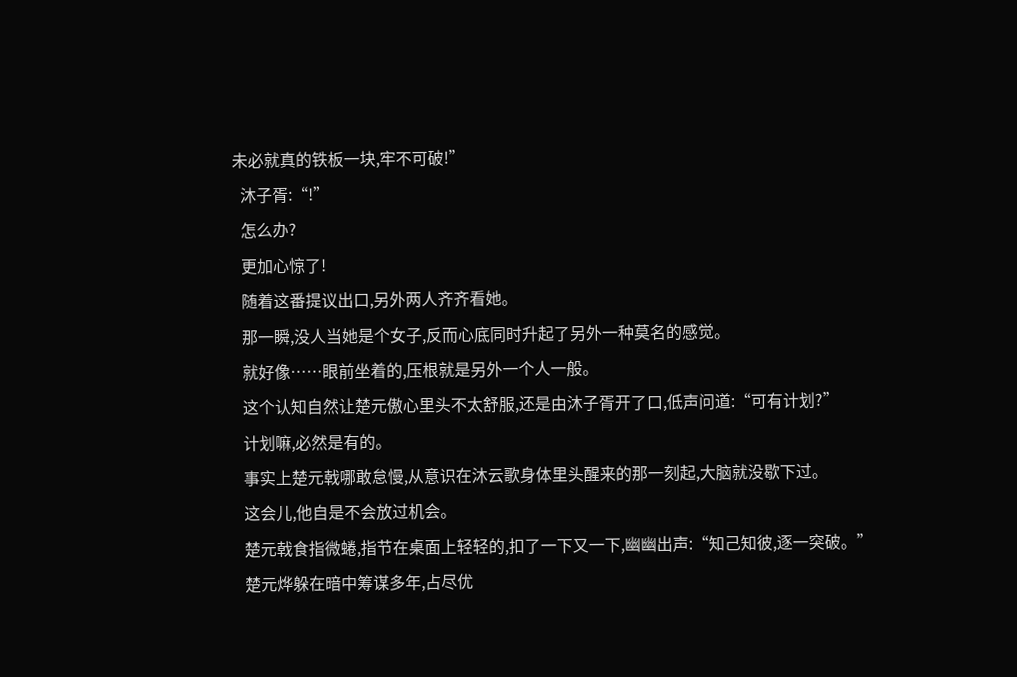未必就真的铁板一块,牢不可破!”
  沐子胥:“!”
  怎么办?
  更加心惊了!
  随着这番提议出口,另外两人齐齐看她。
  那一瞬,没人当她是个女子,反而心底同时升起了另外一种莫名的感觉。
  就好像……眼前坐着的,压根就是另外一个人一般。
  这个认知自然让楚元傲心里头不太舒服,还是由沐子胥开了口,低声问道:“可有计划?”
  计划嘛,必然是有的。
  事实上楚元戟哪敢怠慢,从意识在沐云歌身体里头醒来的那一刻起,大脑就没歇下过。
  这会儿,他自是不会放过机会。
  楚元戟食指微蜷,指节在桌面上轻轻的,扣了一下又一下,幽幽出声:“知己知彼,逐一突破。”
  楚元烨躲在暗中筹谋多年,占尽优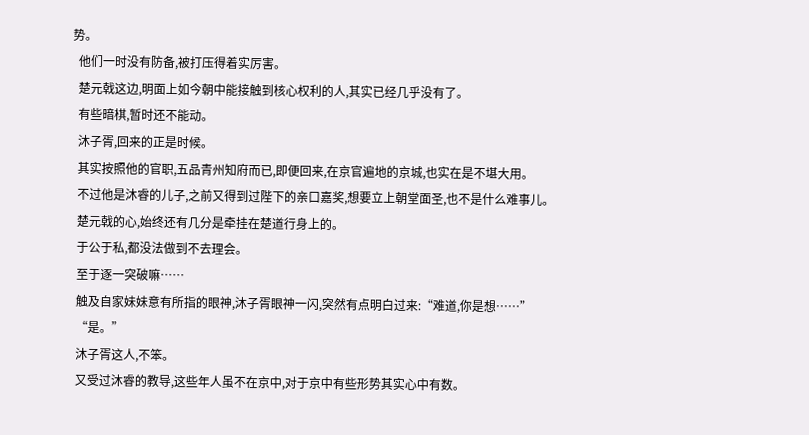势。
  他们一时没有防备,被打压得着实厉害。
  楚元戟这边,明面上如今朝中能接触到核心权利的人,其实已经几乎没有了。
  有些暗棋,暂时还不能动。
  沐子胥,回来的正是时候。
  其实按照他的官职,五品青州知府而已,即便回来,在京官遍地的京城,也实在是不堪大用。
  不过他是沐睿的儿子,之前又得到过陛下的亲口嘉奖,想要立上朝堂面圣,也不是什么难事儿。
  楚元戟的心,始终还有几分是牵挂在楚道行身上的。
  于公于私,都没法做到不去理会。
  至于逐一突破嘛……
  触及自家妹妹意有所指的眼神,沐子胥眼神一闪,突然有点明白过来:“难道,你是想……”
  “是。”
  沐子胥这人,不笨。
  又受过沐睿的教导,这些年人虽不在京中,对于京中有些形势其实心中有数。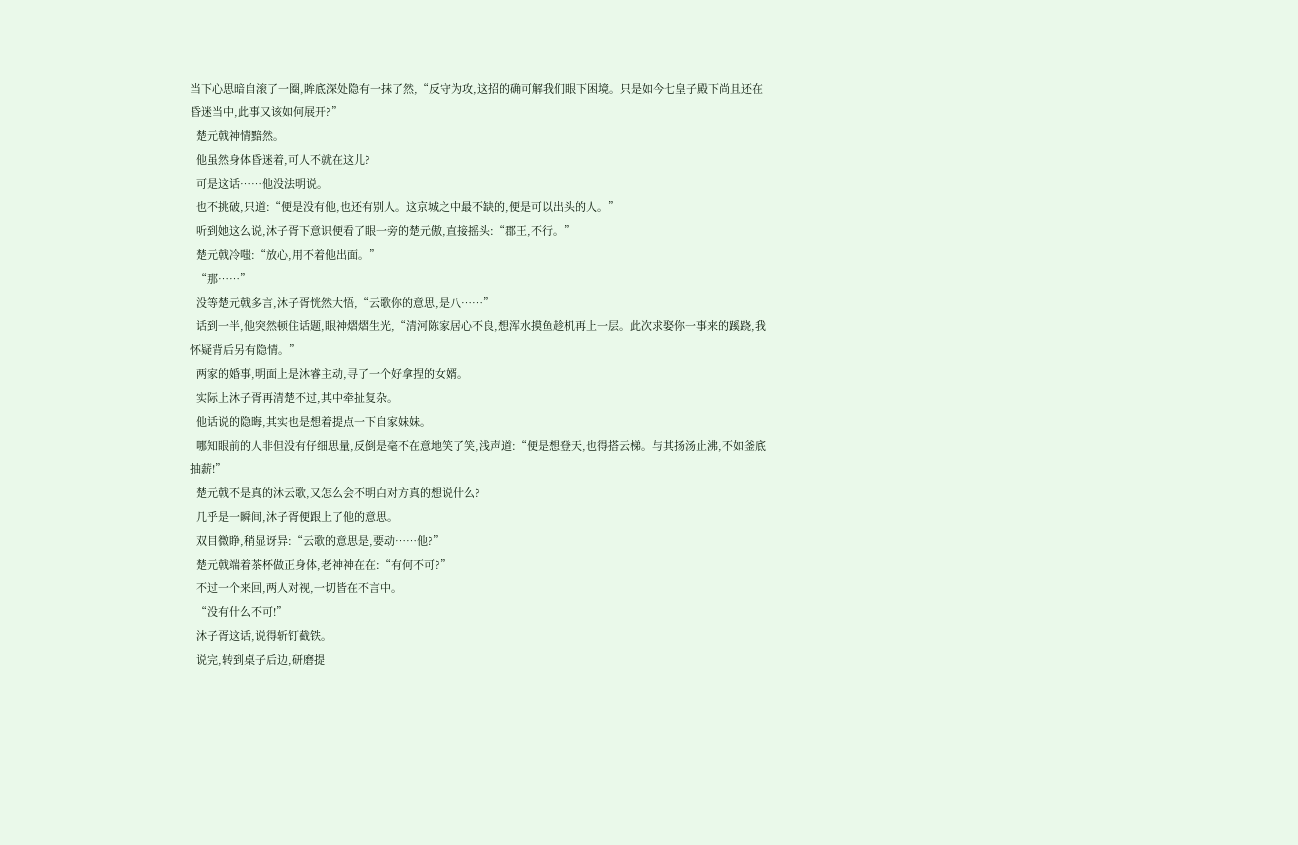当下心思暗自滚了一圈,眸底深处隐有一抹了然,“反守为攻,这招的确可解我们眼下困境。只是如今七皇子殿下尚且还在昏迷当中,此事又该如何展开?”
  楚元戟神情黯然。
  他虽然身体昏迷着,可人不就在这儿?
  可是这话……他没法明说。
  也不挑破,只道:“便是没有他,也还有别人。这京城之中最不缺的,便是可以出头的人。”
  听到她这么说,沐子胥下意识便看了眼一旁的楚元傲,直接摇头:“郡王,不行。”
  楚元戟冷嗤:“放心,用不着他出面。”
  “那……”
  没等楚元戟多言,沐子胥恍然大悟,“云歌你的意思,是八……”
  话到一半,他突然顿住话题,眼神熠熠生光,“清河陈家居心不良,想浑水摸鱼趁机再上一层。此次求娶你一事来的蹊跷,我怀疑背后另有隐情。”
  两家的婚事,明面上是沐睿主动,寻了一个好拿捏的女婿。
  实际上沐子胥再清楚不过,其中牵扯复杂。
  他话说的隐晦,其实也是想着提点一下自家妹妹。
  哪知眼前的人非但没有仔细思量,反倒是毫不在意地笑了笑,浅声道:“便是想登天,也得搭云梯。与其扬汤止沸,不如釜底抽薪!”
  楚元戟不是真的沐云歌,又怎么会不明白对方真的想说什么?
  几乎是一瞬间,沐子胥便跟上了他的意思。
  双目微睁,稍显讶异:“云歌的意思是,要动……他?”
  楚元戟端着茶杯做正身体,老神神在在:“有何不可?”
  不过一个来回,两人对视,一切皆在不言中。
  “没有什么不可!”
  沐子胥这话,说得斩钉截铁。
  说完,转到桌子后边,研磨提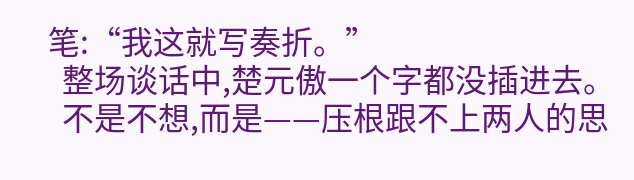笔:“我这就写奏折。”
  整场谈话中,楚元傲一个字都没插进去。
  不是不想,而是——压根跟不上两人的思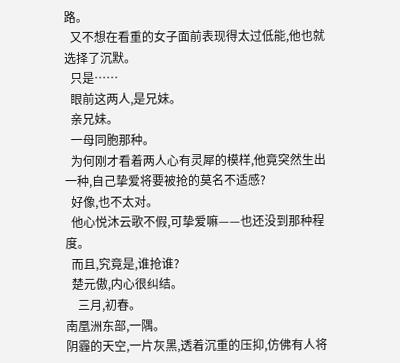路。
  又不想在看重的女子面前表现得太过低能,他也就选择了沉默。
  只是……
  眼前这两人,是兄妹。
  亲兄妹。
  一母同胞那种。
  为何刚才看着两人心有灵犀的模样,他竟突然生出一种,自己挚爱将要被抢的莫名不适感?
  好像,也不太对。
  他心悦沐云歌不假,可挚爱嘛——也还没到那种程度。
  而且,究竟是,谁抢谁?
  楚元傲,内心很纠结。
    三月,初春。
南凰洲东部,一隅。
阴霾的天空,一片灰黑,透着沉重的压抑,仿佛有人将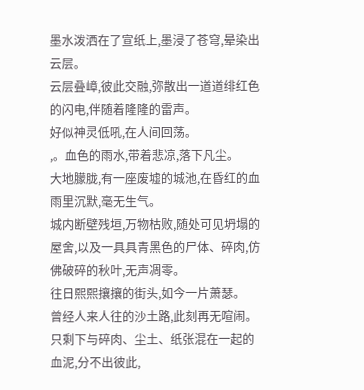墨水泼洒在了宣纸上,墨浸了苍穹,晕染出云层。
云层叠嶂,彼此交融,弥散出一道道绯红色的闪电,伴随着隆隆的雷声。
好似神灵低吼,在人间回荡。
,。血色的雨水,带着悲凉,落下凡尘。
大地朦胧,有一座废墟的城池,在昏红的血雨里沉默,毫无生气。
城内断壁残垣,万物枯败,随处可见坍塌的屋舍,以及一具具青黑色的尸体、碎肉,仿佛破碎的秋叶,无声凋零。
往日熙熙攘攘的街头,如今一片萧瑟。
曾经人来人往的沙土路,此刻再无喧闹。
只剩下与碎肉、尘土、纸张混在一起的血泥,分不出彼此,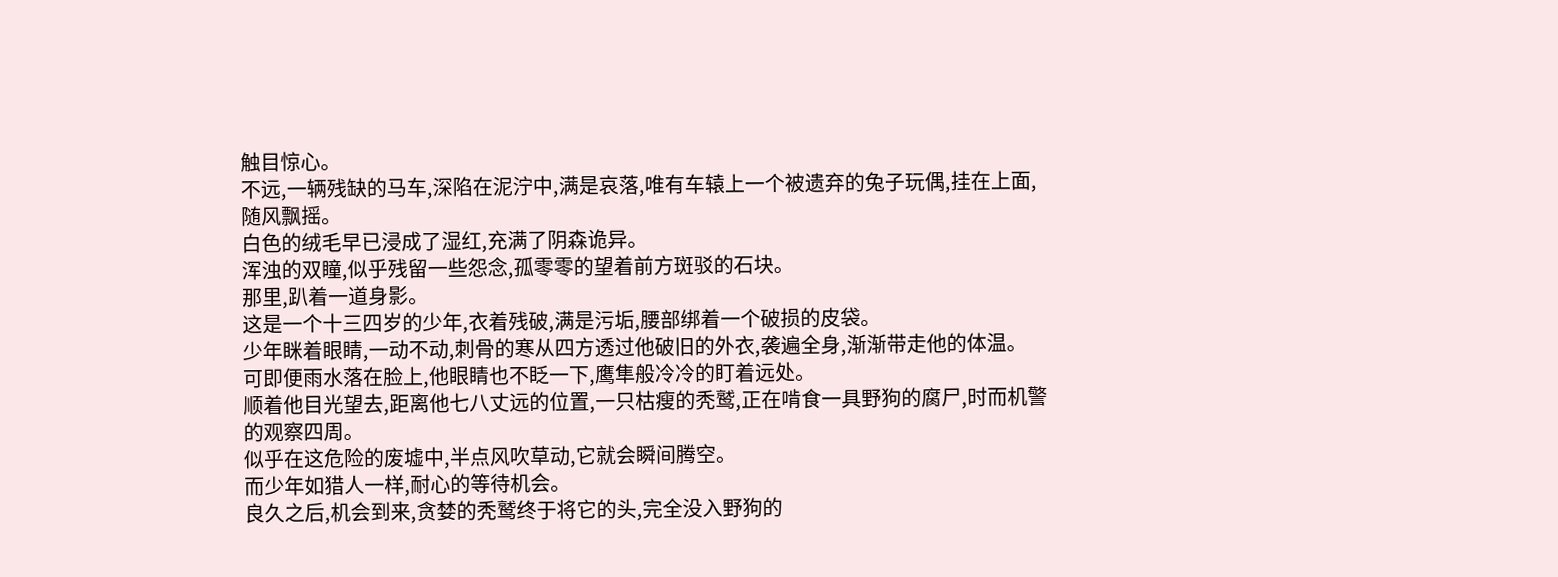触目惊心。
不远,一辆残缺的马车,深陷在泥泞中,满是哀落,唯有车辕上一个被遗弃的兔子玩偶,挂在上面,随风飘摇。
白色的绒毛早已浸成了湿红,充满了阴森诡异。
浑浊的双瞳,似乎残留一些怨念,孤零零的望着前方斑驳的石块。
那里,趴着一道身影。
这是一个十三四岁的少年,衣着残破,满是污垢,腰部绑着一个破损的皮袋。
少年眯着眼睛,一动不动,刺骨的寒从四方透过他破旧的外衣,袭遍全身,渐渐带走他的体温。
可即便雨水落在脸上,他眼睛也不眨一下,鹰隼般冷冷的盯着远处。
顺着他目光望去,距离他七八丈远的位置,一只枯瘦的秃鹫,正在啃食一具野狗的腐尸,时而机警的观察四周。
似乎在这危险的废墟中,半点风吹草动,它就会瞬间腾空。
而少年如猎人一样,耐心的等待机会。
良久之后,机会到来,贪婪的秃鹫终于将它的头,完全没入野狗的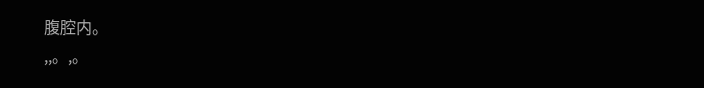腹腔内。
,,。,。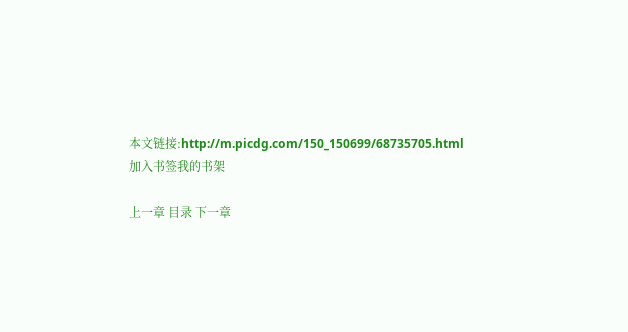本文链接:http://m.picdg.com/150_150699/68735705.html
加入书签我的书架

上一章 目录 下一章